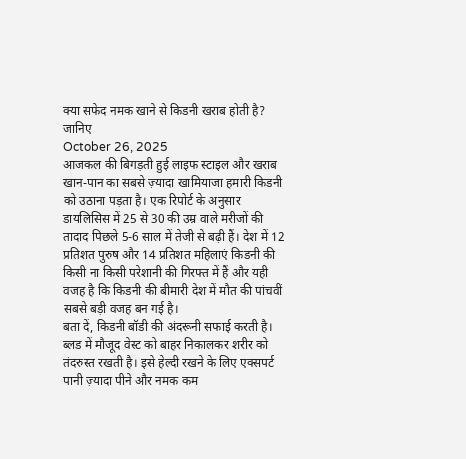क्या सफेद नमक खाने से किडनी खराब होती है? जानिए
October 26, 2025
आजकल की बिगड़ती हुई लाइफ स्टाइल और खराब खान-पान का सबसे ज़्यादा खामियाजा हमारी किडनी को उठाना पड़ता है। एक रिपोर्ट के अनुसार डायलिसिस में 25 से 30 की उम्र वाले मरीजों की तादाद पिछले 5-6 साल में तेजी से बढ़ी हैं। देश में 12 प्रतिशत पुरुष और 14 प्रतिशत महिलाएं किडनी की किसी ना किसी परेशानी की गिरफ्त में हैं और यही वजह है कि किडनी की बीमारी देश में मौत की पांचवीं सबसे बड़ी वजह बन गई है।
बता दें, किडनी बॉडी की अंदरूनी सफाई करती है। ब्लड में मौजूद वेस्ट को बाहर निकालकर शरीर को तंदरुस्त रखती है। इसे हेल्दी रखने के लिए एक्सपर्ट पानी ज़्यादा पीने और नमक कम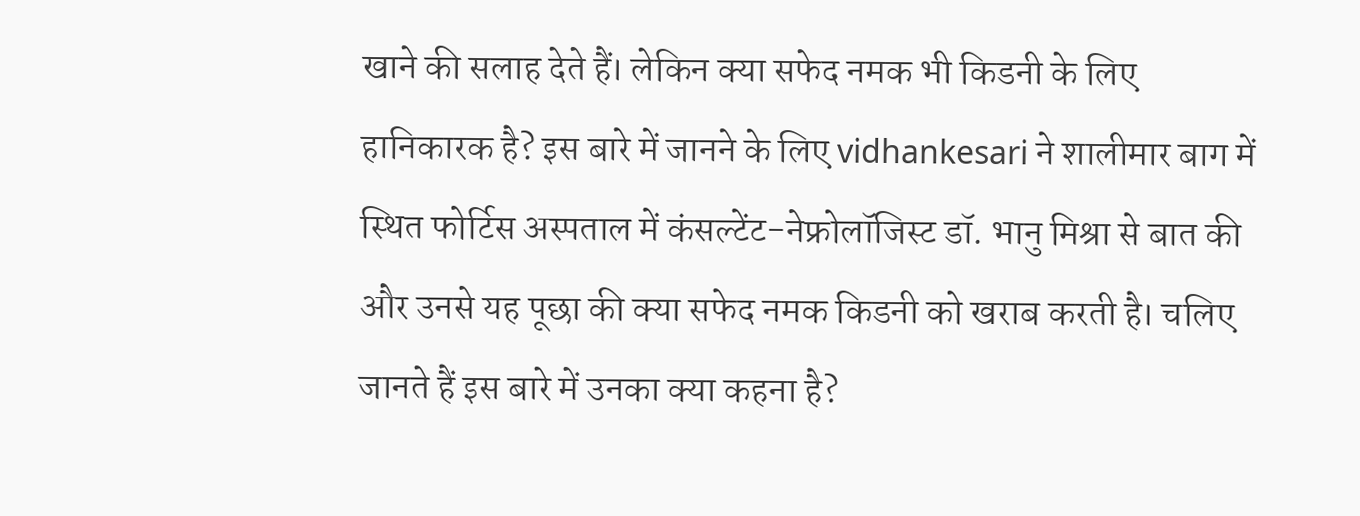खाने की सलाह देते हैं। लेकिन क्या सफेद नमक भी किडनी के लिए हानिकारक है? इस बारे में जानने के लिए vidhankesari ने शालीमार बाग में स्थित फोर्टिस अस्पताल में कंसल्टेंट-नेफ्रोलॉजिस्ट डॉ. भानु मिश्रा से बात की और उनसे यह पूछा की क्या सफेद नमक किडनी को खराब करती है। चलिए जानते हैं इस बारे में उनका क्या कहना है?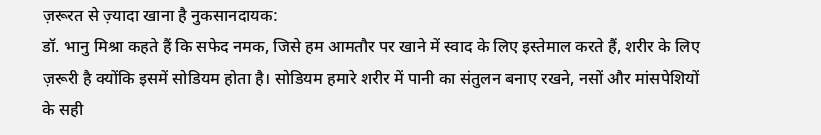ज़रूरत से ज़्यादा खाना है नुकसानदायक:
डॉ. भानु मिश्रा कहते हैं कि सफेद नमक, जिसे हम आमतौर पर खाने में स्वाद के लिए इस्तेमाल करते हैं, शरीर के लिए ज़रूरी है क्योंकि इसमें सोडियम होता है। सोडियम हमारे शरीर में पानी का संतुलन बनाए रखने, नसों और मांसपेशियों के सही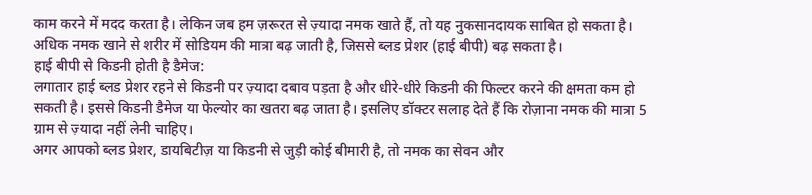काम करने में मदद करता है। लेकिन जब हम ज़रूरत से ज़्यादा नमक खाते हैं, तो यह नुकसानदायक साबित हो सकता है। अधिक नमक खाने से शरीर में सोडियम की मात्रा बढ़ जाती है, जिससे ब्लड प्रेशर (हाई बीपी) बढ़ सकता है।
हाई बीपी से किडनी होती है डैमेज:
लगातार हाई ब्लड प्रेशर रहने से किडनी पर ज़्यादा दबाव पड़ता है और धीरे-धीरे किडनी की फिल्टर करने की क्षमता कम हो सकती है। इससे किडनी डैमेज या फेल्योर का खतरा बढ़ जाता है। इसलिए डॉक्टर सलाह देते हैं कि रोज़ाना नमक की मात्रा 5 ग्राम से ज़्यादा नहीं लेनी चाहिए।
अगर आपको ब्लड प्रेशर, डायबिटीज़ या किडनी से जुड़ी कोई बीमारी है, तो नमक का सेवन और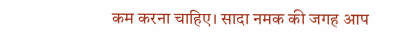कम करना चाहिए। सादा नमक की जगह आप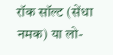रॉक सॉल्ट (सेंधा नमक) या लो-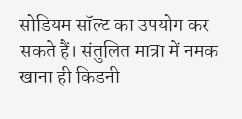सोडियम सॉल्ट का उपयोग कर सकते हैं। संतुलित मात्रा में नमक खाना ही किडनी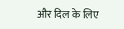और दिल के लिए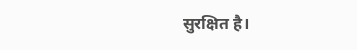सुरक्षित है।